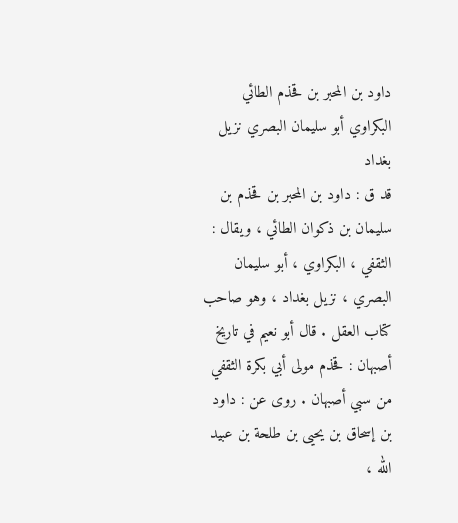داود بن المحبر بن قحذم الطائي البكراوي أبو سليمان البصري نزيل بغداد
قد ق : داود بن المحبر بن قحذم بن سليمان بن ذكوان الطائي ، ويقال : الثقفي ، البكراوي ، أبو سليمان البصري ، نزيل بغداد ، وهو صاحب كتاب العقل . قال أبو نعيم في تاريخ أصبهان : قحذم مولى أبي بكرة الثقفي من سبي أصبهان . روى عن : داود بن إسحاق بن يحيى بن طلحة بن عبيد الله ،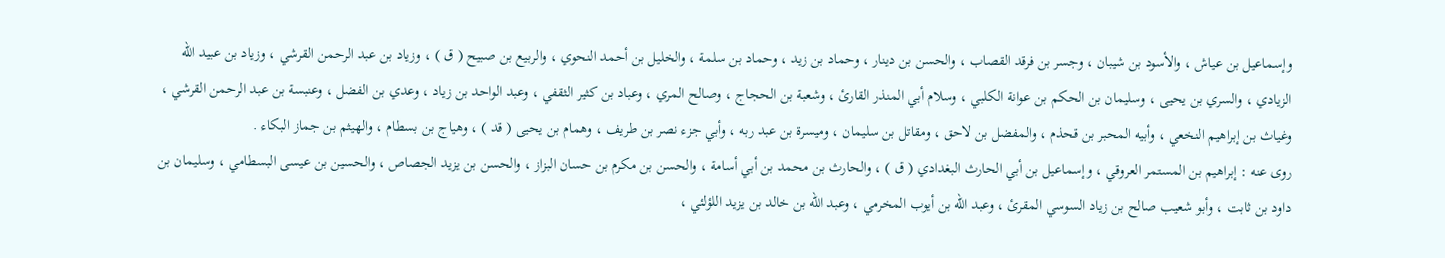وإسماعيل بن عياش ، والأسود بن شيبان ، وجسر بن فرقد القصاب ، والحسن بن دينار ، وحماد بن زيد ، وحماد بن سلمة ، والخليل بن أحمد النحوي ، والربيع بن صبيح ( ق ) ، وزياد بن عبد الرحمن القرشي ، وزياد بن عبيد الله الزيادي ، والسري بن يحيى ، وسليمان بن الحكم بن عوانة الكلبي ، وسلام أبي المنذر القارئ ، وشعبة بن الحجاج ، وصالح المري ، وعباد بن كثير الثقفي ، وعبد الواحد بن زياد ، وعدي بن الفضل ، وعنبسة بن عبد الرحمن القرشي ، وغياث بن إبراهيم النخعي ، وأبيه المحبر بن قحذم ، والمفضل بن لاحق ، ومقاتل بن سليمان ، وميسرة بن عبد ربه ، وأبي جزء نصر بن طريف ، وهمام بن يحيى ( قد ) ، وهياج بن بسطام ، والهيثم بن جماز البكاء .
روى عنه : إبراهيم بن المستمر العروقي ، وإسماعيل بن أبي الحارث البغدادي ( ق ) ، والحارث بن محمد بن أبي أسامة ، والحسن بن مكرم بن حسان البزاز ، والحسن بن يزيد الجصاص ، والحسين بن عيسى البسطامي ، وسليمان بن داود بن ثابت ، وأبو شعيب صالح بن زياد السوسي المقرئ ، وعبد الله بن أيوب المخرمي ، وعبد الله بن خالد بن يزيد اللؤلئي ،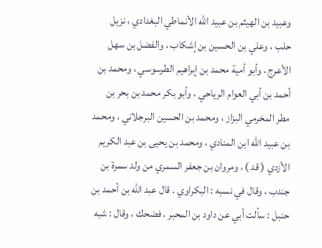وعبيد بن الهيثم بن عبيد الله الأنماطي البغدادي ، نزيل حلب ، وعلي بن الحسين بن إشكاب ، والفضل بن سهل الأعرج ، وأبو أمية محمد بن إبراهيم الطرسوسي ، ومحمد بن أحمد بن أبي العوام الرياحي ، وأبو بكر محمد بن بحر بن مطر المخرمي البزاز ، ومحمد بن الحسين البرجلاني ، ومحمد بن عبيد الله ابن المنادي ، ومحمد بن يحيى بن عبد الكريم الأزدي ( قد ) ، ومروان بن جعفر السمري من ولد سمرة بن جندب ، وقال في نسبه : البكراوي . قال عبد الله بن أحمد بن حنبل : سألت أبي عن داود بن المحبر ، فضحك ، وقال : شبه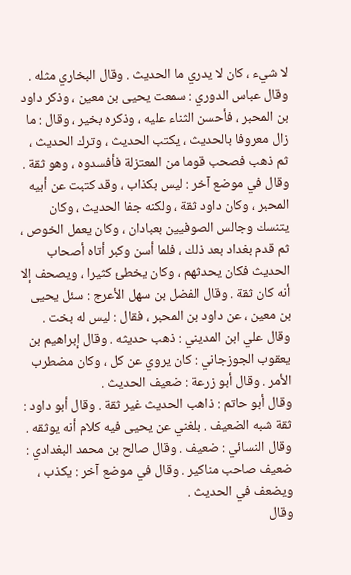لا شيء ، كان لا يدري ما الحديث . وقال البخاري مثله .
وقال عباس الدوري : سمعت يحيى بن معين ، وذكر داود بن المحبر ، فأحسن الثناء عليه ، وذكره بخير ، وقال : ما زال معروفا بالحديث ، يكتب الحديث ، وترك الحديث ، ثم ذهب فصحب قوما من المعتزلة فأفسدوه ، وهو ثقة . وقال في موضع آخر : ليس بكذاب ، وقد كتبت عن أبيه المحبر ، وكان داود ثقة ، ولكنه جفا الحديث ، وكان يتنسك وجالس الصوفيين بعبادان ، وكان يعمل الخوص ، ثم قدم بغداد بعد ذلك ، فلما أسن وكبر أتاه أصحاب الحديث فكان يحدثهم ، وكان يخطئ كثيرا ، ويصحف إلا أنه كان ثقة . وقال الفضل بن سهل الأعرج : سئل يحيى بن معين ، عن داود بن المحبر ، فقال : ليس له بخت .
وقال علي ابن المديني : ذهب حديثه . وقال إبراهيم بن يعقوب الجوزجاني : كان يروي عن كل ، وكان مضطرب الأمر . وقال أبو زرعة : ضعيف الحديث .
وقال أبو حاتم : ذاهب الحديث غير ثقة . وقال أبو داود : ثقة شبه الضعيف . بلغني عن يحيى فيه كلام أنه يوثقه .
وقال النسائي : ضعيف . وقال صالح بن محمد البغدادي : ضعيف صاحب مناكير . وقال في موضع آخر : يكذب ، ويضعف في الحديث .
وقال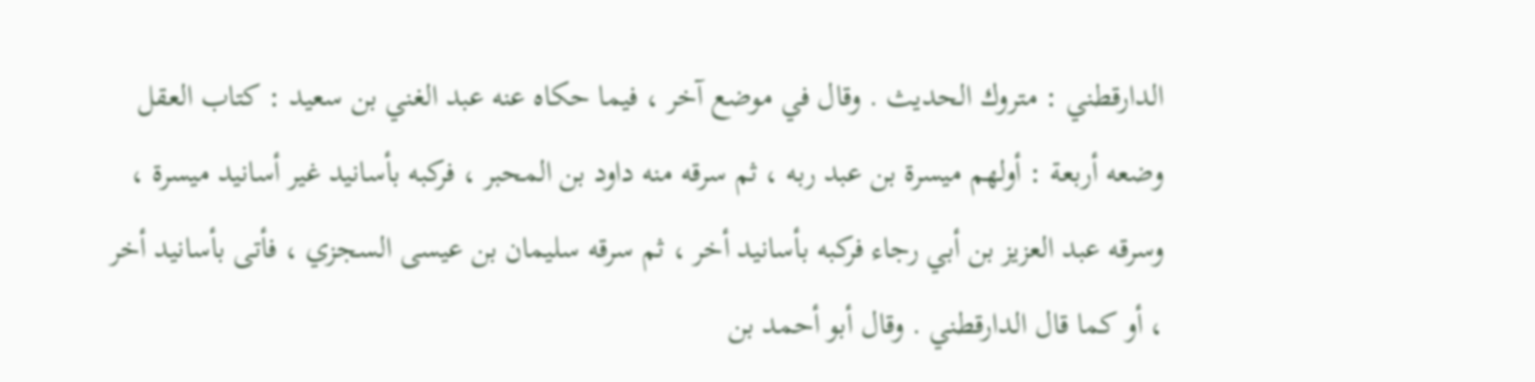الدارقطني : متروك الحديث . وقال في موضع آخر ، فيما حكاه عنه عبد الغني بن سعيد : كتاب العقل وضعه أربعة : أولهم ميسرة بن عبد ربه ، ثم سرقه منه داود بن المحبر ، فركبه بأسانيد غير أسانيد ميسرة ، وسرقه عبد العزيز بن أبي رجاء فركبه بأسانيد أخر ، ثم سرقه سليمان بن عيسى السجزي ، فأتى بأسانيد أخر ، أو كما قال الدارقطني . وقال أبو أحمد بن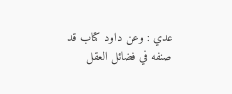عدي : وعن داود كتاب قد صنفه في فضائل العقل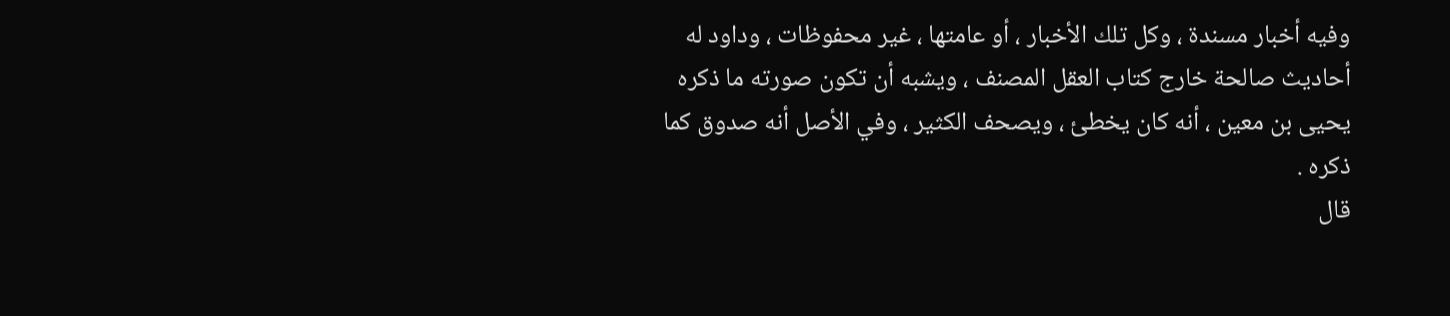وفيه أخبار مسندة ، وكل تلك الأخبار ، أو عامتها ، غير محفوظات ، وداود له أحاديث صالحة خارج كتاب العقل المصنف ، ويشبه أن تكون صورته ما ذكره يحيى بن معين ، أنه كان يخطئ ، ويصحف الكثير ، وفي الأصل أنه صدوق كما ذكره .
قال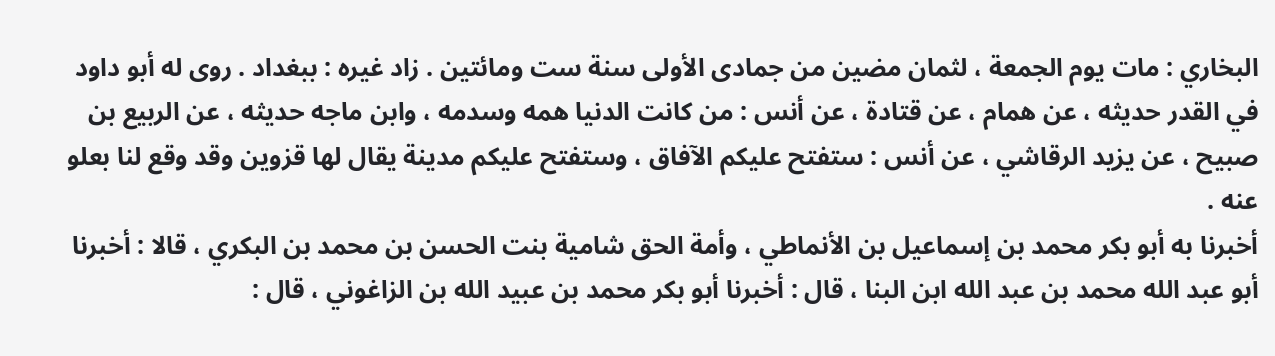البخاري : مات يوم الجمعة ، لثمان مضين من جمادى الأولى سنة ست ومائتين . زاد غيره : ببغداد . روى له أبو داود في القدر حديثه ، عن همام ، عن قتادة ، عن أنس : من كانت الدنيا همه وسدمه ، وابن ماجه حديثه ، عن الربيع بن صبيح ، عن يزيد الرقاشي ، عن أنس : ستفتح عليكم الآفاق ، وستفتح عليكم مدينة يقال لها قزوين وقد وقع لنا بعلو عنه .
أخبرنا به أبو بكر محمد بن إسماعيل بن الأنماطي ، وأمة الحق شامية بنت الحسن بن محمد بن البكري ، قالا : أخبرنا أبو عبد الله محمد بن عبد الله ابن البنا ، قال : أخبرنا أبو بكر محمد بن عبيد الله بن الزاغوني ، قال :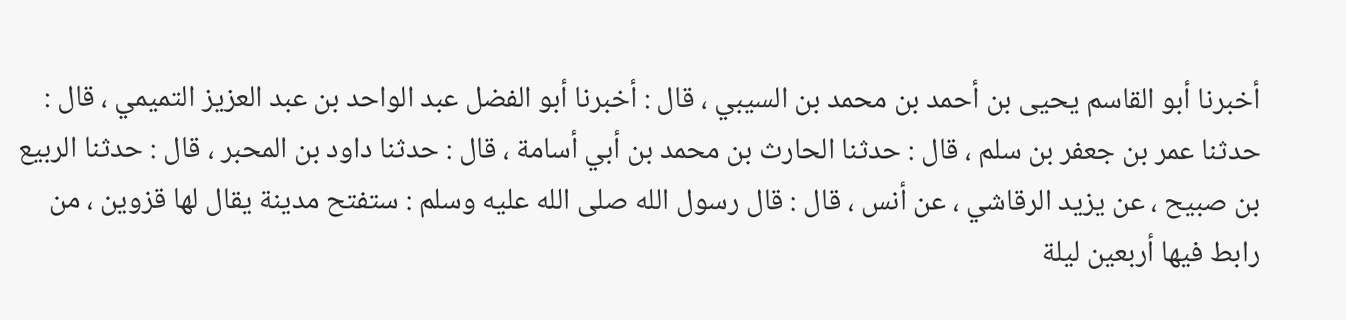أخبرنا أبو القاسم يحيى بن أحمد بن محمد بن السيبي ، قال : أخبرنا أبو الفضل عبد الواحد بن عبد العزيز التميمي ، قال : حدثنا عمر بن جعفر بن سلم ، قال : حدثنا الحارث بن محمد بن أبي أسامة ، قال : حدثنا داود بن المحبر ، قال : حدثنا الربيع بن صبيح ، عن يزيد الرقاشي ، عن أنس ، قال : قال رسول الله صلى الله عليه وسلم : ستفتح مدينة يقال لها قزوين ، من رابط فيها أربعين ليلة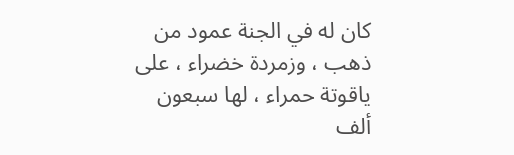كان له في الجنة عمود من ذهب ، وزمردة خضراء ، على ياقوتة حمراء ، لها سبعون ألف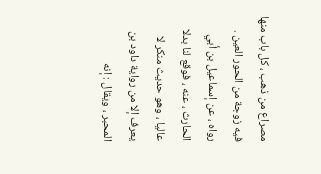مصراع من ذهب ، كل باب منها فيه زوجة من الحور العين . رواه ، عن إسماعيل بن أبي الحارث ، عنه ، فوقع لنا بدلا عاليا ، وهو حديث منكر لا يعرف إلا من رواية داود بن المحبر ، ويقال : إنه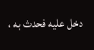دخل عليه فحدث به ،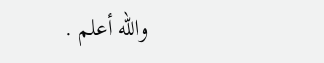والله أعلم .